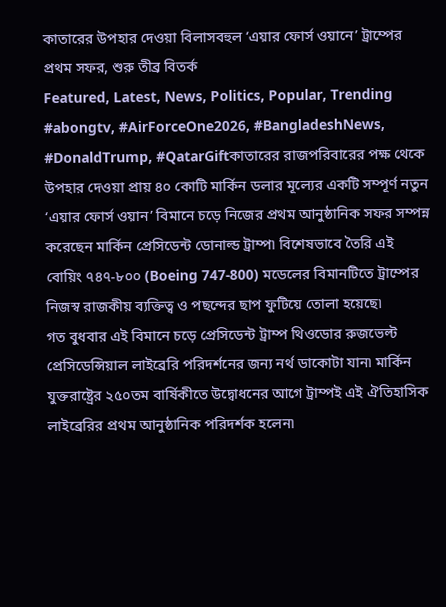কাতারের উপহার দেওয়া বিলাসবহুল ‘এয়ার ফোর্স ওয়ানে’ ট্রাম্পের প্রথম সফর, শুরু তীব্র বিতর্ক
Featured, Latest, News, Politics, Popular, Trending #abongtv, #AirForceOne2026, #BangladeshNews, #DonaldTrump, #QatarGiftকাতারের রাজপরিবারের পক্ষ থেকে উপহার দেওয়া প্রায় ৪০ কোটি মার্কিন ডলার মূল্যের একটি সম্পূর্ণ নতুন ‘এয়ার ফোর্স ওয়ান’ বিমানে চড়ে নিজের প্রথম আনুষ্ঠানিক সফর সম্পন্ন করেছেন মার্কিন প্রেসিডেন্ট ডোনাল্ড ট্রাম্প৷ বিশেষভাবে তৈরি এই বোয়িং ৭৪৭-৮০০ (Boeing 747-800) মডেলের বিমানটিতে ট্রাম্পের নিজস্ব রাজকীয় ব্যক্তিত্ব ও পছন্দের ছাপ ফুটিয়ে তোলা হয়েছে৷
গত বুধবার এই বিমানে চড়ে প্রেসিডেন্ট ট্রাম্প থিওডোর রুজভেল্ট প্রেসিডেন্সিয়াল লাইব্রেরি পরিদর্শনের জন্য নর্থ ডাকোটা যান৷ মার্কিন যুক্তরাষ্ট্রের ২৫০তম বার্ষিকীতে উদ্বোধনের আগে ট্রাম্পই এই ঐতিহাসিক লাইব্রেরির প্রথম আনুষ্ঠানিক পরিদর্শক হলেন৷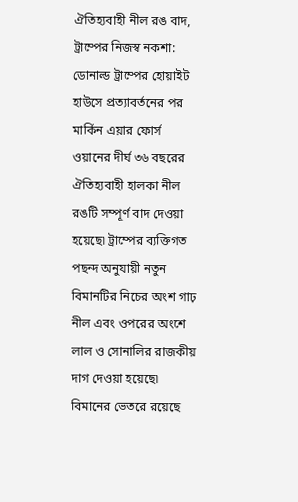ঐতিহ্যবাহী নীল রঙ বাদ, ট্রাম্পের নিজস্ব নকশা: ডোনাল্ড ট্রাম্পের হোয়াইট হাউসে প্রত্যাবর্তনের পর মার্কিন এয়ার ফোর্স ওয়ানের দীর্ঘ ৩৬ বছরের ঐতিহ্যবাহী হালকা নীল রঙটি সম্পূর্ণ বাদ দেওয়া হয়েছে৷ ট্রাম্পের ব্যক্তিগত পছন্দ অনুযায়ী নতুন বিমানটির নিচের অংশ গাঢ় নীল এবং ওপরের অংশে লাল ও সোনালির রাজকীয় দাগ দেওয়া হয়েছে৷ বিমানের ভেতরে রয়েছে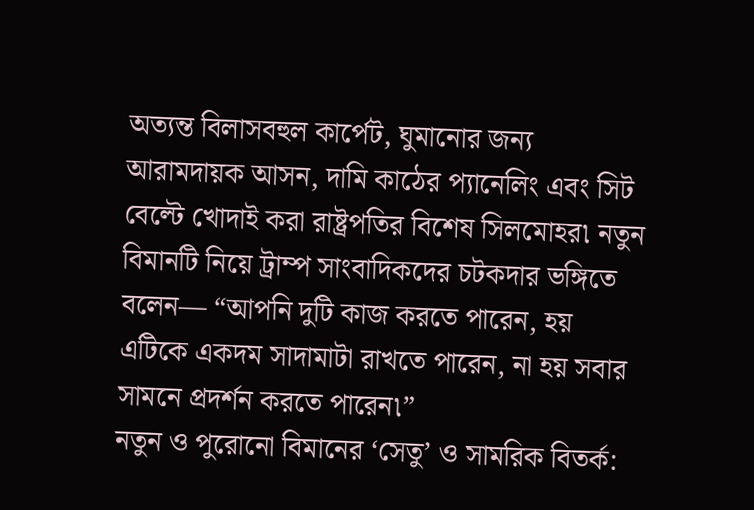অত্যন্ত বিলাসবহুল কার্পেট, ঘুমানোর জন্য আরামদায়ক আসন, দামি কাঠের প্যানেলিং এবং সিট বেল্টে খোদাই করা রাষ্ট্রপতির বিশেষ সিলমোহর৷ নতুন বিমানটি নিয়ে ট্রাম্প সাংবাদিকদের চটকদার ভঙ্গিতে বলেন— “আপনি দুটি কাজ করতে পারেন, হয় এটিকে একদম সাদামাটা রাখতে পারেন, না হয় সবার সামনে প্রদর্শন করতে পারেন৷”
নতুন ও পুরোনো বিমানের ‘সেতু’ ও সামরিক বিতর্ক: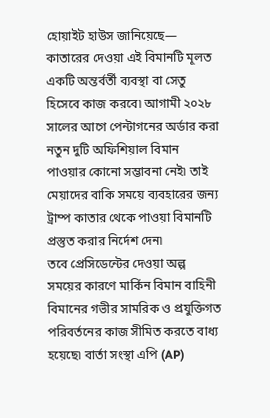হোয়াইট হাউস জানিয়েছে— কাতারের দেওয়া এই বিমানটি মূলত একটি অন্তর্বর্তী ব্যবস্থা বা সেতু হিসেবে কাজ করবে৷ আগামী ২০২৮ সালের আগে পেন্টাগনের অর্ডার করা নতুন দুটি অফিশিয়াল বিমান পাওয়ার কোনো সম্ভাবনা নেই৷ তাই মেয়াদের বাকি সময়ে ব্যবহারের জন্য ট্রাম্প কাতার থেকে পাওয়া বিমানটি প্রস্তুত করার নির্দেশ দেন৷
তবে প্রেসিডেন্টের দেওয়া অল্প সময়ের কারণে মার্কিন বিমান বাহিনী বিমানের গভীর সামরিক ও প্রযুক্তিগত পরিবর্তনের কাজ সীমিত করতে বাধ্য হয়েছে৷ বার্তা সংস্থা এপি (AP)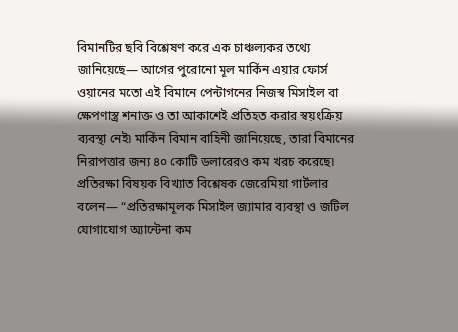বিমানটির ছবি বিশ্লেষণ করে এক চাঞ্চল্যকর তথ্যে জানিয়েছে— আগের পুরোনো মূল মার্কিন এয়ার ফোর্স ওয়ানের মতো এই বিমানে পেন্টাগনের নিজস্ব মিসাইল বা ক্ষেপণাস্ত্র শনাক্ত ও তা আকাশেই প্রতিহত করার স্বয়ংক্রিয় ব্যবস্থা নেই৷ মার্কিন বিমান বাহিনী জানিয়েছে, তারা বিমানের নিরাপত্তার জন্য ৪০ কোটি ডলারেরও কম খরচ করেছে৷ প্রতিরক্ষা বিষয়ক বিখ্যাত বিশ্লেষক জেরেমিয়া গার্টলার বলেন— “প্রতিরক্ষামূলক মিসাইল জ্যামার ব্যবস্থা ও জটিল যোগাযোগ অ্যান্টেনা কম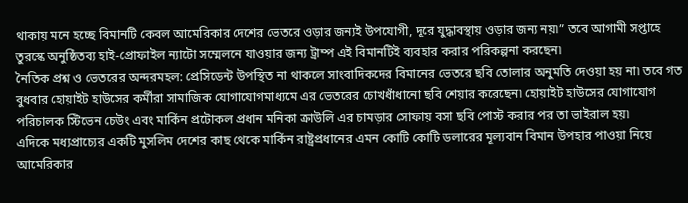থাকায় মনে হচ্ছে বিমানটি কেবল আমেরিকার দেশের ভেতরে ওড়ার জন্যই উপযোগী, দূরে যুদ্ধাবস্থায় ওড়ার জন্য নয়৷” তবে আগামী সপ্তাহে তুরস্কে অনুষ্ঠিতব্য হাই-প্রোফাইল ন্যাটো সম্মেলনে যাওয়ার জন্য ট্রাম্প এই বিমানটিই ব্যবহার করার পরিকল্পনা করছেন৷
নৈতিক প্রশ্ন ও ভেতরের অন্দরমহল: প্রেসিডেন্ট উপস্থিত না থাকলে সাংবাদিকদের বিমানের ভেতরে ছবি তোলার অনুমতি দেওয়া হয় না৷ তবে গত বুধবার হোয়াইট হাউসের কর্মীরা সামাজিক যোগাযোগমাধ্যমে এর ভেতরের চোখধাঁধানো ছবি শেয়ার করেছেন৷ হোয়াইট হাউসের যোগাযোগ পরিচালক স্টিভেন চেউং এবং মার্কিন প্রটোকল প্রধান মনিকা ক্রাউলি এর চামড়ার সোফায় বসা ছবি পোস্ট করার পর তা ভাইরাল হয়৷
এদিকে মধ্যপ্রাচ্যের একটি মুসলিম দেশের কাছ থেকে মার্কিন রাষ্ট্রপ্রধানের এমন কোটি কোটি ডলারের মূল্যবান বিমান উপহার পাওয়া নিয়ে আমেরিকার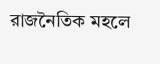রাজনৈতিক মহলে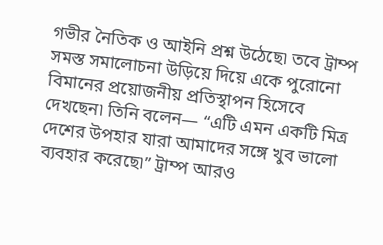গভীর নৈতিক ও আইনি প্রশ্ন উঠেছে৷ তবে ট্রাম্প সমস্ত সমালোচনা উড়িয়ে দিয়ে একে পুরোনো বিমানের প্রয়োজনীয় প্রতিস্থাপন হিসেবে দেখছেন৷ তিনি বলেন— “এটি এমন একটি মিত্র দেশের উপহার যারা আমাদের সঙ্গে খুব ভালো ব্যবহার করেছে৷” ট্রাম্প আরও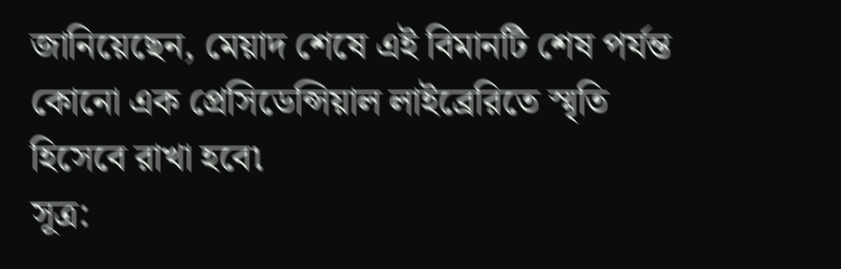জানিয়েছেন, মেয়াদ শেষে এই বিমানটি শেষ পর্যন্ত কোনো এক প্রেসিডেন্সিয়াল লাইব্রেরিতে স্মৃতি হিসেবে রাখা হবে৷
সূত্র: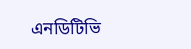এনডিটিভি